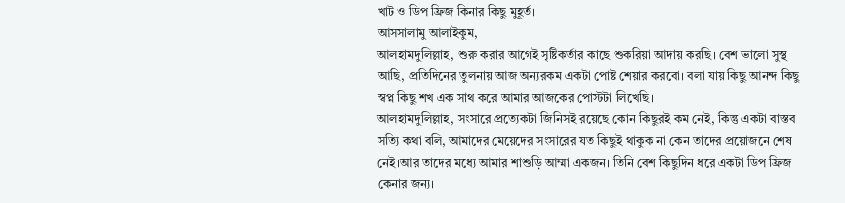খাট ও ডিপ ফ্রিজ কিনার কিছু মুহূর্ত।
আসসালামু আলাইকুম,
আলহামদুলিল্লাহ, শুরু করার আগেই সৃষ্টিকর্তার কাছে শুকরিয়া আদায় করছি। বেশ ভালো সুস্থ আছি, প্রতিদিনের তুলনায় আজ অন্যরকম একটা পোষ্ট শেয়ার করবো। বলা যায় কিছু আনন্দ কিছু স্বপ্ন কিছু শখ এক সাথ করে আমার আজকের পোস্টটা লিখেছি।
আলহামদুলিল্লাহ, সংসারে প্রত্যেকটা জিনিসই রয়েছে কোন কিছুরই কম নেই, কিন্তু একটা বাস্তব সত্যি কথা বলি, আমাদের মেয়েদের সংসারের যত কিছুই থাকুক না কেন তাদের প্রয়োজনে শেষ নেই।আর তাদের মধ্যে আমার শাশুড়ি আম্মা একজন। তিনি বেশ কিছুদিন ধরে একটা ডিপ ফ্রিজ কেনার জন্য।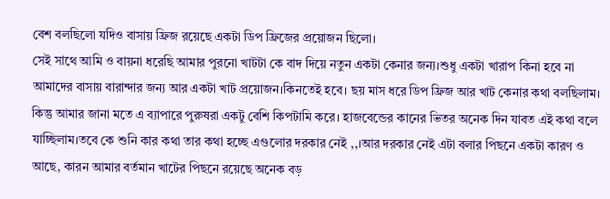বেশ বলছিলো যদিও বাসায় ফ্রিজ রয়েছে একটা ডিপ ফ্রিজের প্রয়োজন ছিলো।
সেই সাথে আমি ও বায়না ধরেছি আমার পুরনো খাটটা কে বাদ দিয়ে নতুন একটা কেনার জন্য।শুধু একটা খারাপ কিনা হবে না আমাদের বাসায় বারান্দার জন্য আর একটা খাট প্রয়োজন।কিনতেই হবে। ছয় মাস ধরে ডিপ ফ্রিজ আর খাট কেনার কথা বলছিলাম।
কিন্তু আমার জানা মতে এ ব্যাপারে পুরুষরা একটু বেশি কিপটামি করে। হাজবেন্ডের কানের ভিতর অনেক দিন যাবত এই কথা বলে যাচ্ছিলাম।তবে কে শুনি কার কথা তার কথা হচ্ছে এগুলোর দরকার নেই ,,।আর দরকার নেই এটা বলার পিছনে একটা কারণ ও আছে, কারন আমার বর্তমান খাটের পিছনে রয়েছে অনেক বড়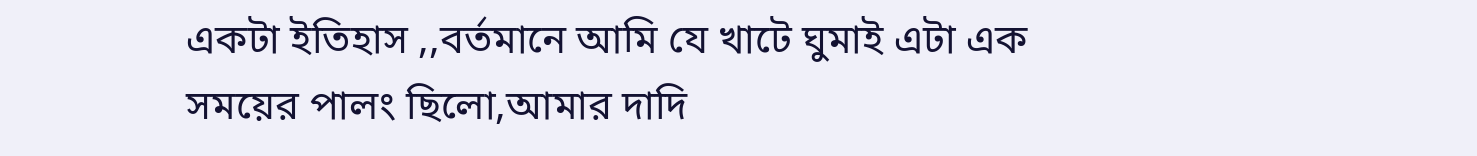একটা ইতিহাস ,,বর্তমানে আমি যে খাটে ঘুমাই এটা এক সময়ের পালং ছিলো,আমার দাদি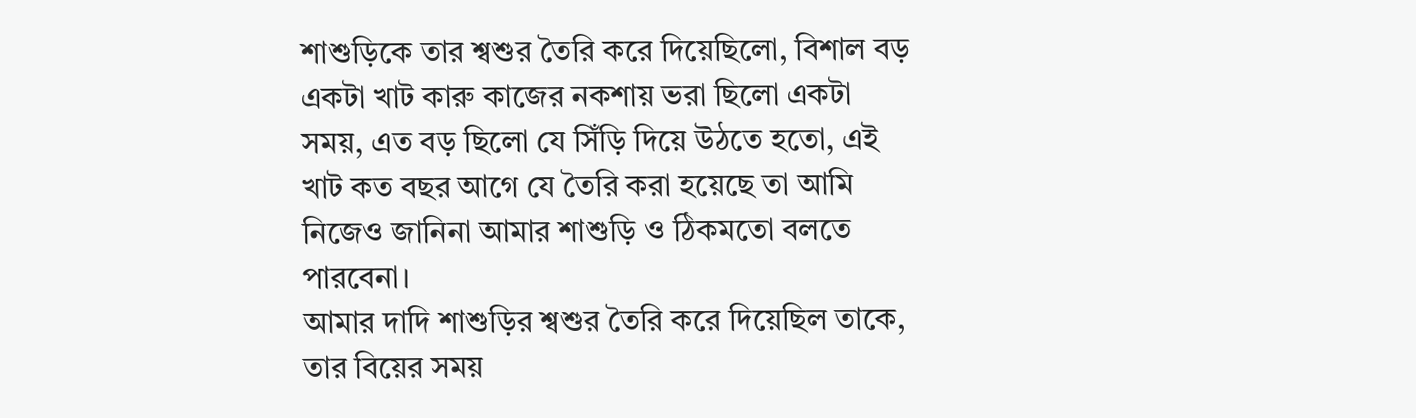শাশুড়িকে তার শ্বশুর তৈরি করে দিয়েছিলো, বিশাল বড় একটা খাট কারু কাজের নকশায় ভরা ছিলো একটা সময়, এত বড় ছিলো যে সিঁড়ি দিয়ে উঠতে হতো, এই খাট কত বছর আগে যে তৈরি করা হয়েছে তা আমি নিজেও জানিনা আমার শাশুড়ি ও ঠিকমতো বলতে পারবেনা।
আমার দাদি শাশুড়ির শ্বশুর তৈরি করে দিয়েছিল তাকে, তার বিয়ের সময়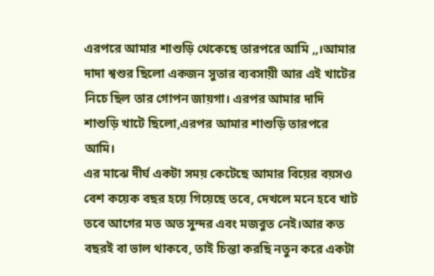এরপরে আমার শাশুড়ি থেকেছে তারপরে আমি ,,।আমার দাদা শ্বশুর ছিলো একজন সুতার ব্যবসায়ী আর এই খাটের নিচে ছিল তার গোপন জায়গা। এরপর আমার দাদি শাশুড়ি খাটে ছিলো,এরপর আমার শাশুড়ি তারপরে আমি।
এর মাঝে দীর্ঘ একটা সময় কেটেছে আমার বিয়ের বয়সও বেশ কয়েক বছর হয়ে গিয়েছে তবে, দেখলে মনে হবে খাট তবে আগের মত অত সুন্দর এবং মজবুত নেই।আর কত বছরই বা ভাল থাকবে, তাই চিন্তা করছি নতুন করে একটা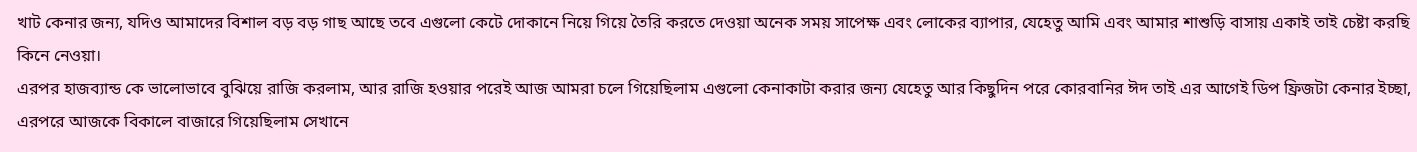খাট কেনার জন্য, যদিও আমাদের বিশাল বড় বড় গাছ আছে তবে এগুলো কেটে দোকানে নিয়ে গিয়ে তৈরি করতে দেওয়া অনেক সময় সাপেক্ষ এবং লোকের ব্যাপার, যেহেতু আমি এবং আমার শাশুড়ি বাসায় একাই তাই চেষ্টা করছি কিনে নেওয়া।
এরপর হাজব্যান্ড কে ভালোভাবে বুঝিয়ে রাজি করলাম, আর রাজি হওয়ার পরেই আজ আমরা চলে গিয়েছিলাম এগুলো কেনাকাটা করার জন্য যেহেতু আর কিছুদিন পরে কোরবানির ঈদ তাই এর আগেই ডিপ ফ্রিজটা কেনার ইচ্ছা, এরপরে আজকে বিকালে বাজারে গিয়েছিলাম সেখানে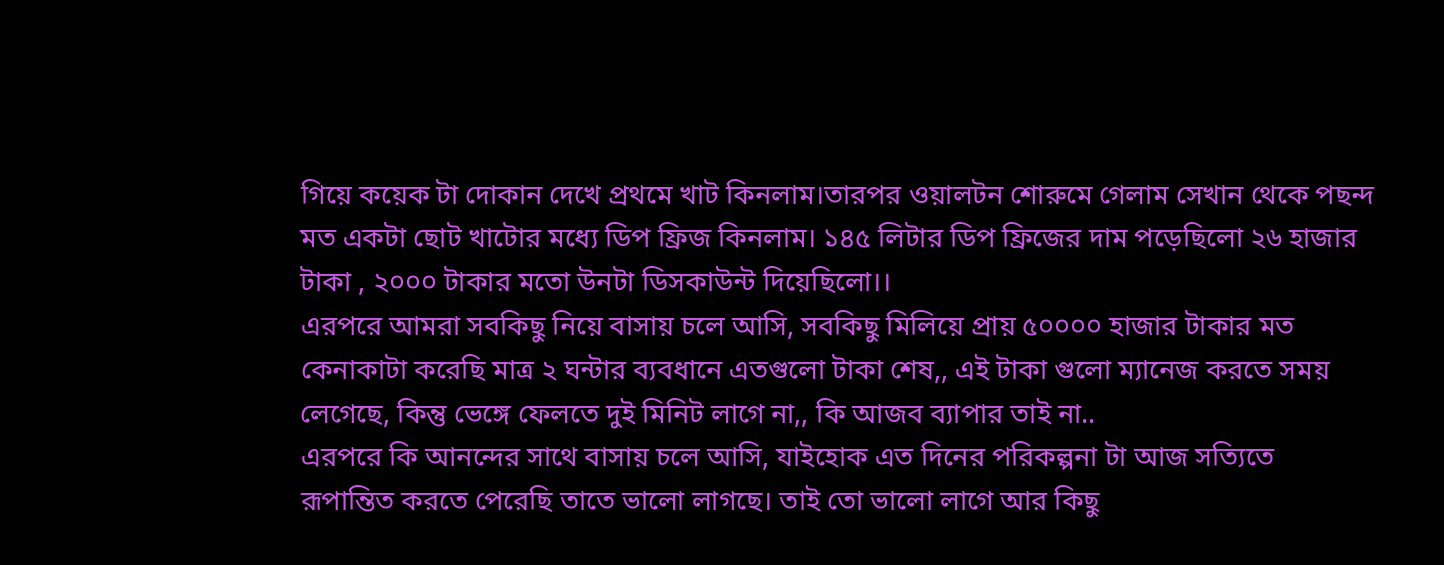গিয়ে কয়েক টা দোকান দেখে প্রথমে খাট কিনলাম।তারপর ওয়ালটন শোরুমে গেলাম সেখান থেকে পছন্দ মত একটা ছোট খাটোর মধ্যে ডিপ ফ্রিজ কিনলাম। ১৪৫ লিটার ডিপ ফ্রিজের দাম পড়েছিলো ২৬ হাজার টাকা , ২০০০ টাকার মতো উনটা ডিসকাউন্ট দিয়েছিলো।।
এরপরে আমরা সবকিছু নিয়ে বাসায় চলে আসি, সবকিছু মিলিয়ে প্রায় ৫০০০০ হাজার টাকার মত কেনাকাটা করেছি মাত্র ২ ঘন্টার ব্যবধানে এতগুলো টাকা শেষ,, এই টাকা গুলো ম্যানেজ করতে সময় লেগেছে, কিন্তু ভেঙ্গে ফেলতে দুই মিনিট লাগে না,, কি আজব ব্যাপার তাই না..
এরপরে কি আনন্দের সাথে বাসায় চলে আসি, যাইহোক এত দিনের পরিকল্পনা টা আজ সত্যিতে রূপান্তিত করতে পেরেছি তাতে ভালো লাগছে। তাই তো ভালো লাগে আর কিছু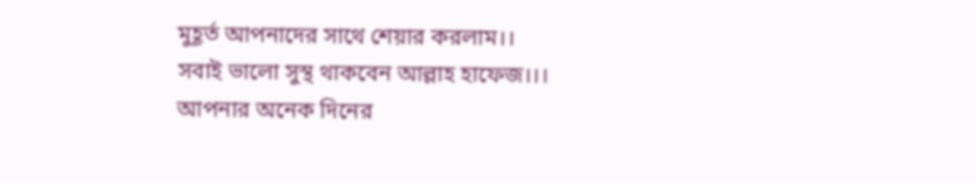মুহূর্ত আপনাদের সাথে শেয়ার করলাম।।
সবাই ভালো সুস্থ থাকবেন আল্লাহ হাফেজ।।।
আপনার অনেক দিনের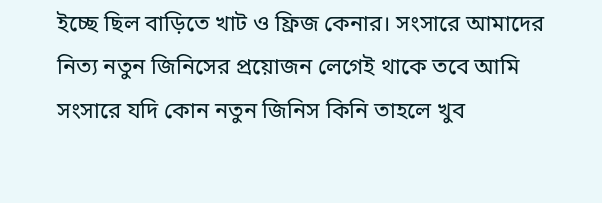ইচ্ছে ছিল বাড়িতে খাট ও ফ্রিজ কেনার। সংসারে আমাদের নিত্য নতুন জিনিসের প্রয়োজন লেগেই থাকে তবে আমি সংসারে যদি কোন নতুন জিনিস কিনি তাহলে খুব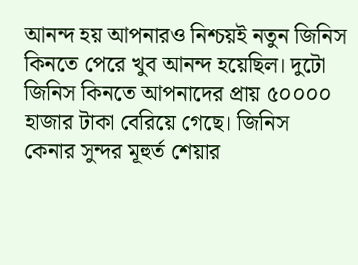আনন্দ হয় আপনারও নিশ্চয়ই নতুন জিনিস কিনতে পেরে খুব আনন্দ হয়েছিল। দুটো জিনিস কিনতে আপনাদের প্রায় ৫০০০০ হাজার টাকা বেরিয়ে গেছে। জিনিস কেনার সুন্দর মূহুর্ত শেয়ার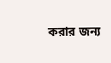করার জন্য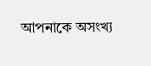আপনাকে অসংখ্য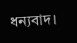ধন্যবাদ।